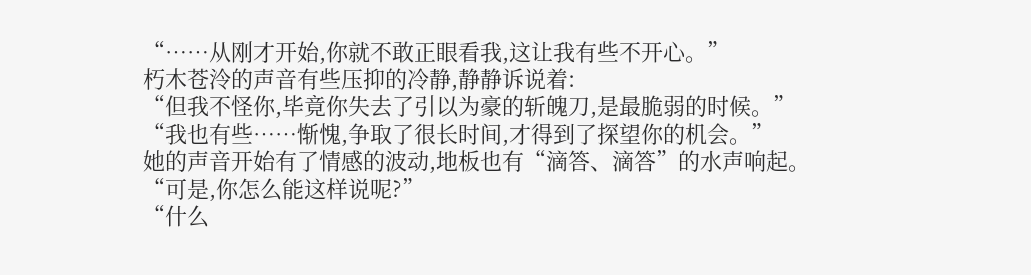“……从刚才开始,你就不敢正眼看我,这让我有些不开心。”
朽木苍泠的声音有些压抑的冷静,静静诉说着:
“但我不怪你,毕竟你失去了引以为豪的斩魄刀,是最脆弱的时候。”
“我也有些……惭愧,争取了很长时间,才得到了探望你的机会。”
她的声音开始有了情感的波动,地板也有“滴答、滴答”的水声响起。
“可是,你怎么能这样说呢?”
“什么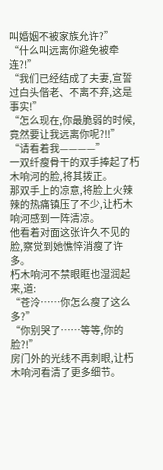叫婚姻不被家族允许?”
“什么叫远离你避免被牵连?!”
“我们已经结成了夫妻,宣誓过白头偕老、不离不弃,这是事实!”
“怎么现在,你最脆弱的时候,竟然要让我远离你呢?!!”
“请看着我————”
一双纤瘦骨干的双手捧起了朽木响河的脸,将其拨正。
那双手上的凉意,将脸上火辣辣的热痛镇压了不少,让朽木响河感到一阵清凉。
他看着对面这张许久不见的脸,察觉到她憔悴消瘦了许多。
朽木响河不禁眼眶也湿润起来,道:
“苍泠……你怎么瘦了这么多?”
“你别哭了……等等,你的脸?!”
房门外的光线不再刺眼,让朽木响河看清了更多细节。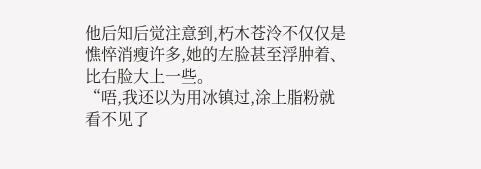他后知后觉注意到,朽木苍泠不仅仅是憔悴消瘦许多,她的左脸甚至浮肿着、比右脸大上一些。
“唔,我还以为用冰镇过,涂上脂粉就看不见了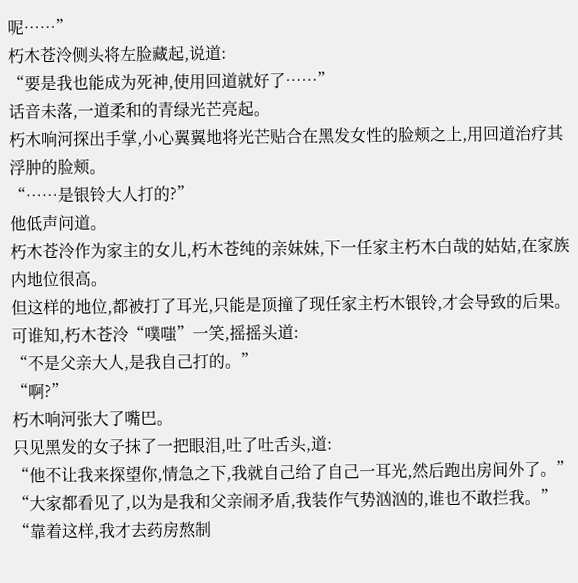呢……”
朽木苍泠侧头将左脸藏起,说道:
“要是我也能成为死神,使用回道就好了……”
话音未落,一道柔和的青绿光芒亮起。
朽木响河探出手掌,小心翼翼地将光芒贴合在黑发女性的脸颊之上,用回道治疗其浮肿的脸颊。
“……是银铃大人打的?”
他低声问道。
朽木苍泠作为家主的女儿,朽木苍纯的亲妹妹,下一任家主朽木白哉的姑姑,在家族内地位很高。
但这样的地位,都被打了耳光,只能是顶撞了现任家主朽木银铃,才会导致的后果。
可谁知,朽木苍泠“噗嗤”一笑,摇摇头道:
“不是父亲大人,是我自己打的。”
“啊?”
朽木响河张大了嘴巴。
只见黑发的女子抹了一把眼泪,吐了吐舌头,道:
“他不让我来探望你,情急之下,我就自己给了自己一耳光,然后跑出房间外了。”
“大家都看见了,以为是我和父亲闹矛盾,我装作气势汹汹的,谁也不敢拦我。”
“靠着这样,我才去药房熬制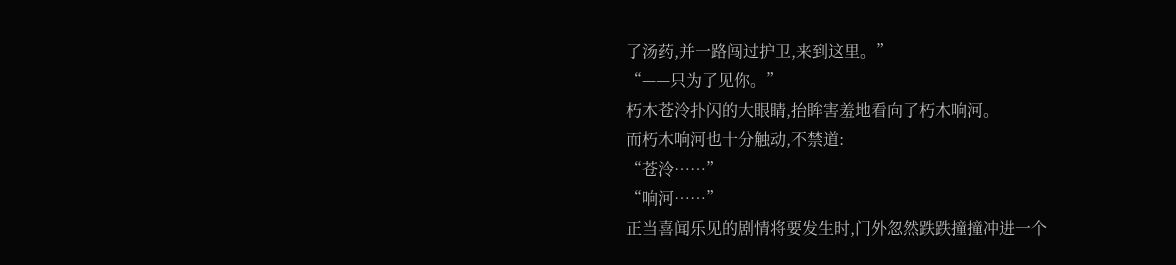了汤药,并一路闯过护卫,来到这里。”
“——只为了见你。”
朽木苍泠扑闪的大眼睛,抬眸害羞地看向了朽木响河。
而朽木响河也十分触动,不禁道:
“苍泠……”
“响河……”
正当喜闻乐见的剧情将要发生时,门外忽然跌跌撞撞冲进一个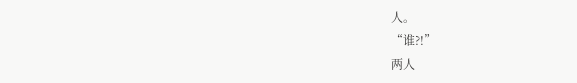人。
“谁?!”
两人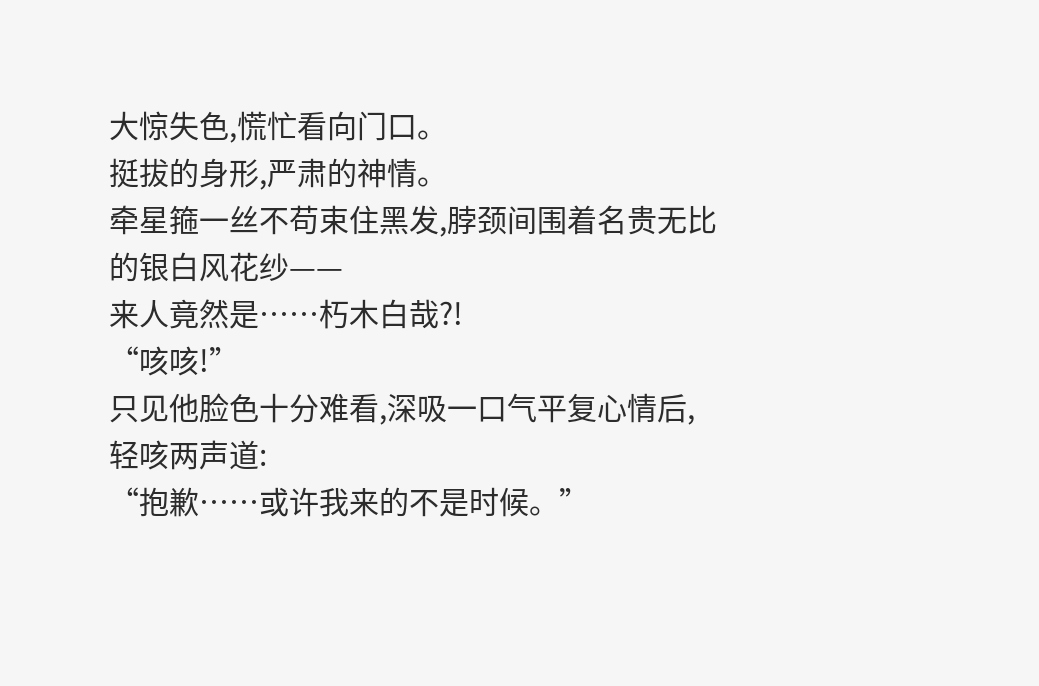大惊失色,慌忙看向门口。
挺拔的身形,严肃的神情。
牵星箍一丝不苟束住黑发,脖颈间围着名贵无比的银白风花纱——
来人竟然是……朽木白哉?!
“咳咳!”
只见他脸色十分难看,深吸一口气平复心情后,轻咳两声道:
“抱歉……或许我来的不是时候。”